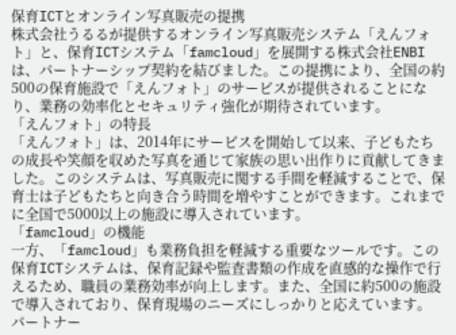保育ICTとオンライン写真販売の提携
株式会社うるるが提供するオンライン写真販売システム「えんフォト」と、保育ICTシステム「famcloud」を展開する株式会社ENBIは、パートナーシップ契約を結びました。この提携により、全国の約500の保育施設で「えんフォト」のサービスが提供されることになり、業務の効率化とセキュリティ強化が期待されています。
「えんフォト」の特長
「えんフォト」は、2014年にサービスを開始して以来、子どもたちの成長や笑顔を収めた写真を通じて家族の思い出作りに貢献してきました。このシステムは、写真販売に関する手間を軽減することで、保育士は子どもたちと向き合う時間を増やすことができます。これまでに全国で5000以上の施設に導入されています。
「famcloud」の機能
一方、「famcloud」も業務負担を軽減する重要なツールです。この保育ICTシステムは、保育記録や監査書類の作成を直感的な操作で行えるため、職員の業務効率が向上します。また、全国に約500の施設で導入されており、保育現場のニーズにしっかりと応えています。
パートナー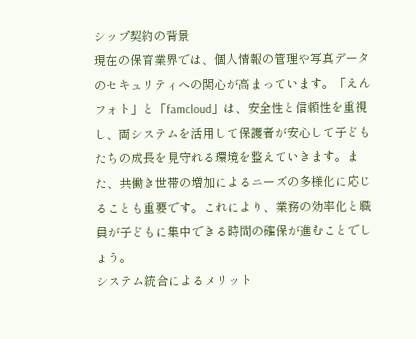シップ契約の背景
現在の保育業界では、個人情報の管理や写真データのセキュリティへの関心が高まっています。「えんフォト」と「famcloud」は、安全性と信頼性を重視し、両システムを活用して保護者が安心して子どもたちの成長を見守れる環境を整えていきます。また、共働き世帯の増加によるニーズの多様化に応じることも重要です。これにより、業務の効率化と職員が子どもに集中できる時間の確保が進むことでしょう。
システム統合によるメリット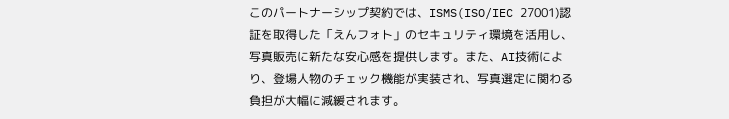このパートナーシップ契約では、ISMS(ISO/IEC 27001)認証を取得した「えんフォト」のセキュリティ環境を活用し、写真販売に新たな安心感を提供します。また、AI技術により、登場人物のチェック機能が実装され、写真選定に関わる負担が大幅に減緩されます。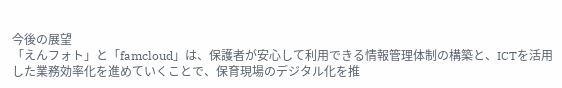今後の展望
「えんフォト」と「famcloud」は、保護者が安心して利用できる情報管理体制の構築と、ICTを活用した業務効率化を進めていくことで、保育現場のデジタル化を推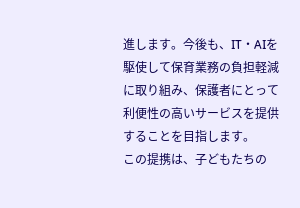進します。今後も、IT・AIを駆使して保育業務の負担軽減に取り組み、保護者にとって利便性の高いサービスを提供することを目指します。
この提携は、子どもたちの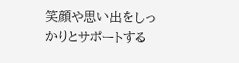笑顔や思い出をしっかりとサポートする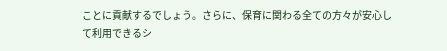ことに貢献するでしょう。さらに、保育に関わる全ての方々が安心して利用できるシ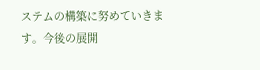ステムの構築に努めていきます。今後の展開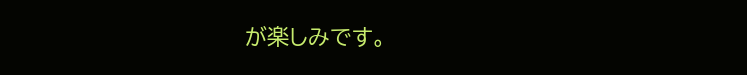が楽しみです。